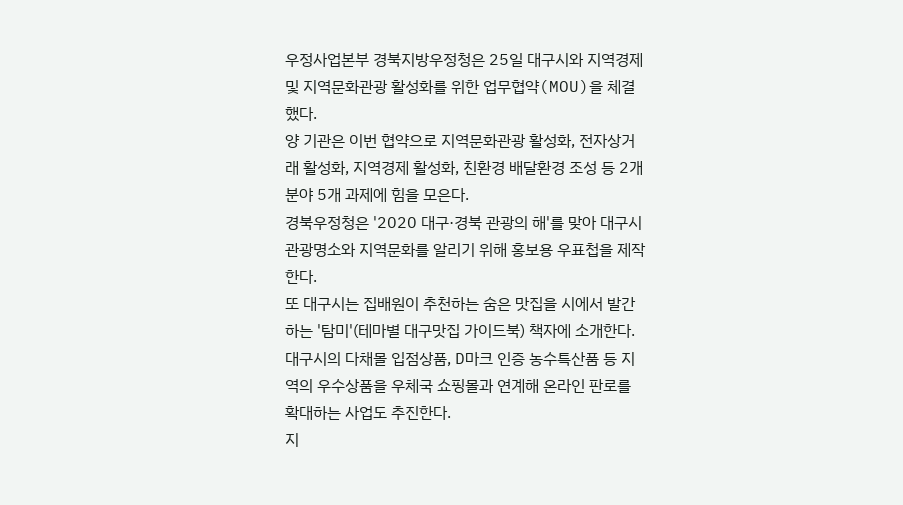우정사업본부 경북지방우정청은 25일 대구시와 지역경제 및 지역문화관광 활성화를 위한 업무협약(MOU)을 체결했다.
양 기관은 이번 협약으로 지역문화관광 활성화, 전자상거래 활성화, 지역경제 활성화, 친환경 배달환경 조성 등 2개 분야 5개 과제에 힘을 모은다.
경북우정청은 '2020 대구·경북 관광의 해'를 맞아 대구시 관광명소와 지역문화를 알리기 위해 홍보용 우표첩을 제작한다.
또 대구시는 집배원이 추천하는 숨은 맛집을 시에서 발간하는 '탐미'(테마별 대구맛집 가이드북) 책자에 소개한다.
대구시의 다채몰 입점상품, D마크 인증 농수특산품 등 지역의 우수상품을 우체국 쇼핑몰과 연계해 온라인 판로를 확대하는 사업도 추진한다.
지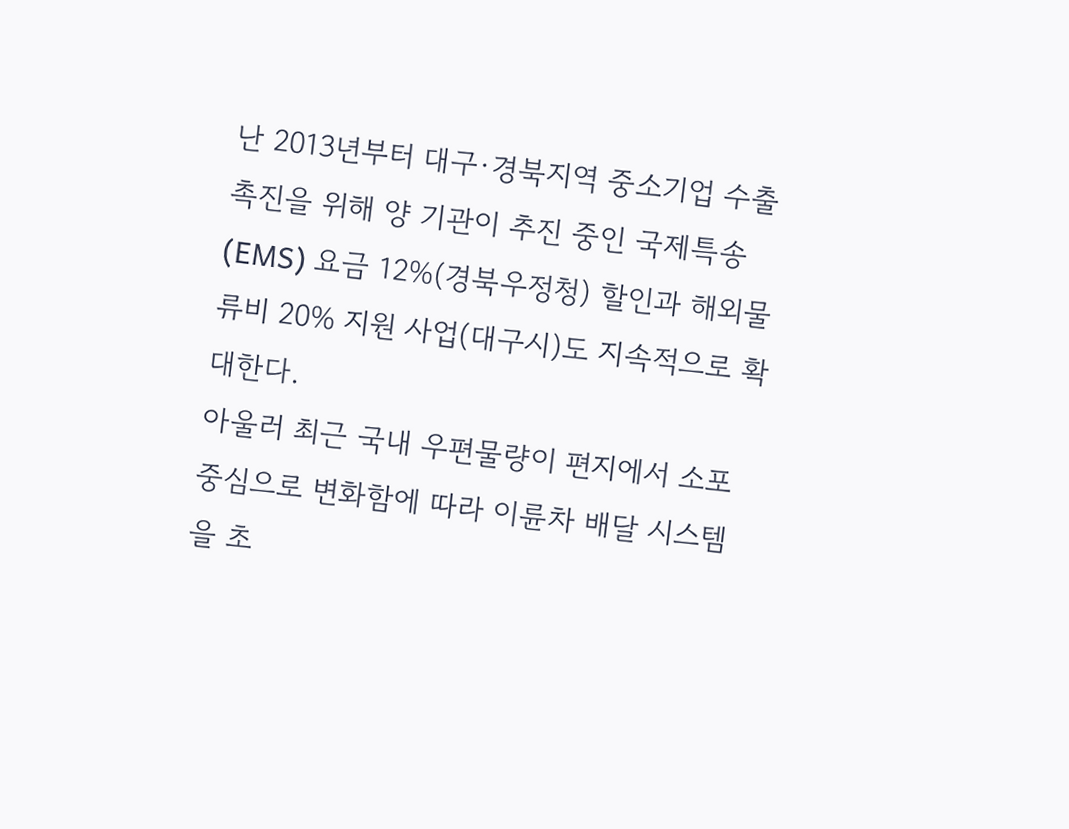난 2013년부터 대구·경북지역 중소기업 수출 촉진을 위해 양 기관이 추진 중인 국제특송(EMS) 요금 12%(경북우정청) 할인과 해외물류비 20% 지원 사업(대구시)도 지속적으로 확대한다.
아울러 최근 국내 우편물량이 편지에서 소포 중심으로 변화함에 따라 이륜차 배달 시스템을 초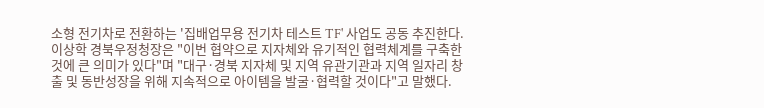소형 전기차로 전환하는 '집배업무용 전기차 테스트 TF' 사업도 공동 추진한다.
이상학 경북우정청장은 "이번 협약으로 지자체와 유기적인 협력체계를 구축한 것에 큰 의미가 있다"며 "대구·경북 지자체 및 지역 유관기관과 지역 일자리 창출 및 동반성장을 위해 지속적으로 아이템을 발굴·협력할 것이다"고 말했다.